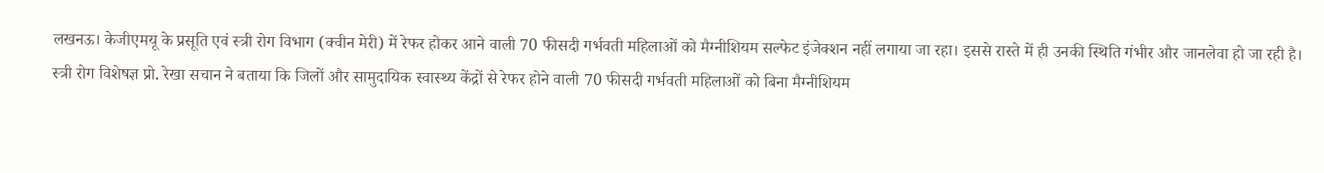लखनऊ। केजीएमयू के प्रसूति एवं स्त्री रोग विभाग (क्वीन मेरी) में रेफर होकर आने वाली 70 फीसदी गर्भवती महिलाओं को मैग्नीशियम सल्फेट इंजेक्शन नहीं लगाया जा रहा। इससे रास्ते में ही उनकी स्थिति गंभीर और जानलेवा हो जा रही है।
स्त्री रोग विशेषज्ञ प्रो. रेखा सचान ने बताया कि जिलों और सामुदायिक स्वास्थ्य केंद्रों से रेफर होने वाली 70 फीसदी गर्भवती महिलाओं को बिना मैग्नीशियम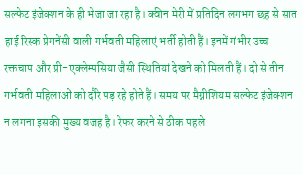सल्फेट इंजेक्शन के ही भेजा जा रहा है। क्वीन मेरी में प्रतिदिन लगभग छह से सात हाई रिस्क प्रेगनेंसी वाली गर्भवती महिलाएं भर्ती होती हैं। इनमें गंभीर उच्च रक्तचाप और प्री-एक्लेम्पसिया जैसी स्थितियां देखने को मिलती हैं। दो से तीन गर्भवती महिलाओं को दौरे पड़ रहे होते हैं। समय पर मैग्नीशियम सल्फेट इंजेक्शन न लगना इसकी मुख्य वजह है। रेफर करने से ठीक पहले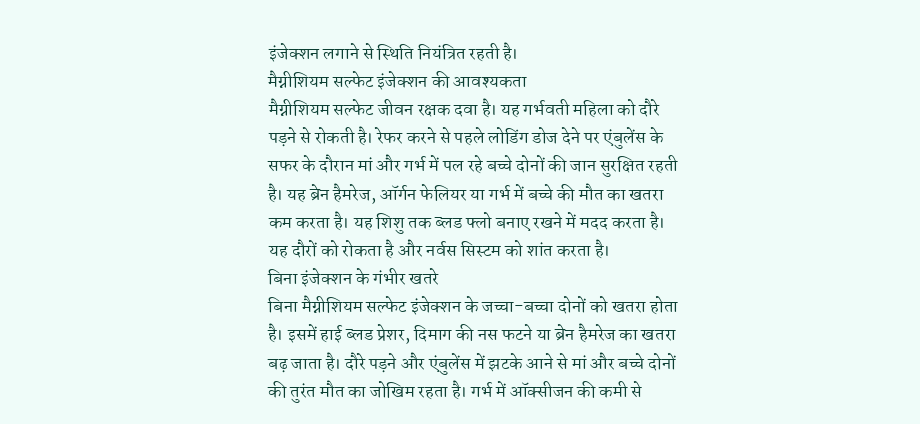इंजेक्शन लगाने से स्थिति नियंत्रित रहती है।
मैग्नीशियम सल्फेट इंजेक्शन की आवश्यकता
मैग्नीशियम सल्फेट जीवन रक्षक दवा है। यह गर्भवती महिला को दौरे पड़ने से रोकती है। रेफर करने से पहले लोडिंग डोज देने पर एंबुलेंस के सफर के दौरान मां और गर्भ में पल रहे बच्चे दोनों की जान सुरक्षित रहती है। यह ब्रेन हैमरेज, ऑर्गन फेलियर या गर्भ में बच्चे की मौत का खतरा कम करता है। यह शिशु तक ब्लड फ्लो बनाए रखने में मदद करता है। यह दौरों को रोकता है और नर्वस सिस्टम को शांत करता है।
बिना इंजेक्शन के गंभीर खतरे
बिना मैग्नीशियम सल्फेट इंजेक्शन के जच्चा-बच्चा दोनों को खतरा होता है। इसमें हाई ब्लड प्रेशर, दिमाग की नस फटने या ब्रेन हैमरेज का खतरा बढ़ जाता है। दौरे पड़ने और एंबुलेंस में झटके आने से मां और बच्चे दोनों की तुरंत मौत का जोखिम रहता है। गर्भ में ऑक्सीजन की कमी से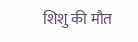शिशु की मौत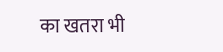का खतरा भी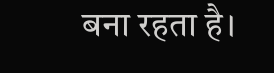बना रहता है।